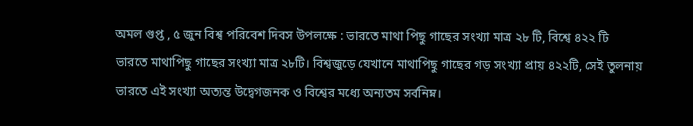অমল গুপ্ত , ৫ জুন বিশ্ব পরিবেশ দিবস উপলক্ষে : ভারতে মাথা পিছু গাছের সংখ্যা মাত্র ২৮ টি, বিশ্বে ৪২২ টি
ভারতে মাথাপিছু গাছের সংখ্যা মাত্র ২৮টি। বিশ্বজুড়ে যেখানে মাথাপিছু গাছের গড় সংখ্যা প্রায় ৪২২টি, সেই তুলনায় ভারতে এই সংখ্যা অত্যন্ত উদ্বেগজনক ও বিশ্বের মধ্যে অন্যতম সর্বনিম্ন।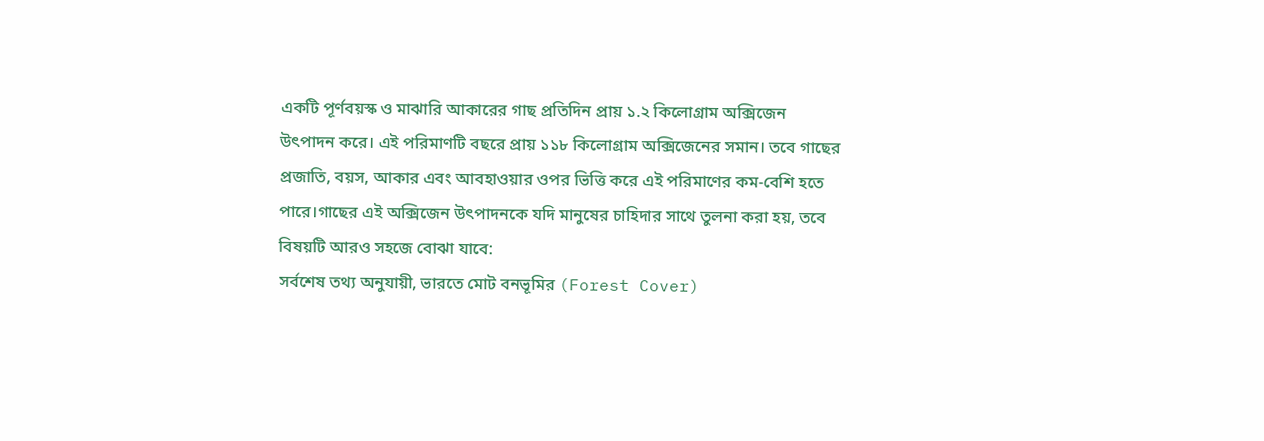একটি পূর্ণবয়স্ক ও মাঝারি আকারের গাছ প্রতিদিন প্রায় ১.২ কিলোগ্রাম অক্সিজেন উৎপাদন করে। এই পরিমাণটি বছরে প্রায় ১১৮ কিলোগ্রাম অক্সিজেনের সমান। তবে গাছের প্রজাতি, বয়স, আকার এবং আবহাওয়ার ওপর ভিত্তি করে এই পরিমাণের কম-বেশি হতে পারে।গাছের এই অক্সিজেন উৎপাদনকে যদি মানুষের চাহিদার সাথে তুলনা করা হয়, তবে বিষয়টি আরও সহজে বোঝা যাবে:
সর্বশেষ তথ্য অনুযায়ী, ভারতে মোট বনভূমির (Forest Cover)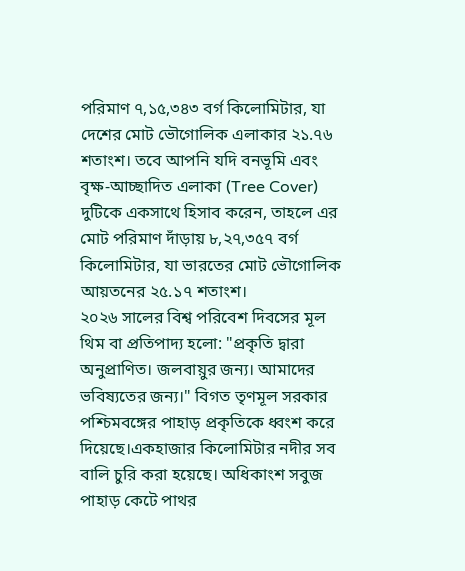পরিমাণ ৭,১৫,৩৪৩ বর্গ কিলোমিটার, যা দেশের মোট ভৌগোলিক এলাকার ২১.৭৬ শতাংশ। তবে আপনি যদি বনভূমি এবং বৃক্ষ-আচ্ছাদিত এলাকা (Tree Cover) দুটিকে একসাথে হিসাব করেন, তাহলে এর মোট পরিমাণ দাঁড়ায় ৮,২৭,৩৫৭ বর্গ কিলোমিটার, যা ভারতের মোট ভৌগোলিক আয়তনের ২৫.১৭ শতাংশ।
২০২৬ সালের বিশ্ব পরিবেশ দিবসের মূল থিম বা প্রতিপাদ্য হলো: "প্রকৃতি দ্বারা অনুপ্রাণিত। জলবায়ুর জন্য। আমাদের ভবিষ্যতের জন্য।" বিগত তৃণমূল সরকার পশ্চিমবঙ্গের পাহাড় প্রকৃতিকে ধ্বংশ করে দিয়েছে।একহাজার কিলোমিটার নদীর সব বালি চুরি করা হয়েছে। অধিকাংশ সবুজ পাহাড় কেটে পাথর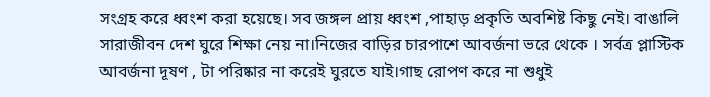সংগ্রহ করে ধ্বংশ করা হয়েছে। সব জঙ্গল প্রায় ধ্বংশ ,পাহাড় প্রকৃতি অবশিষ্ট কিছু নেই। বাঙালি সারাজীবন দেশ ঘুরে শিক্ষা নেয় না।নিজের বাড়ির চারপাশে আবর্জনা ভরে থেকে । সর্বত্র প্লাস্টিক আবর্জনা দূষণ , টা পরিষ্কার না করেই ঘুরতে যাই।গাছ রোপণ করে না শুধুই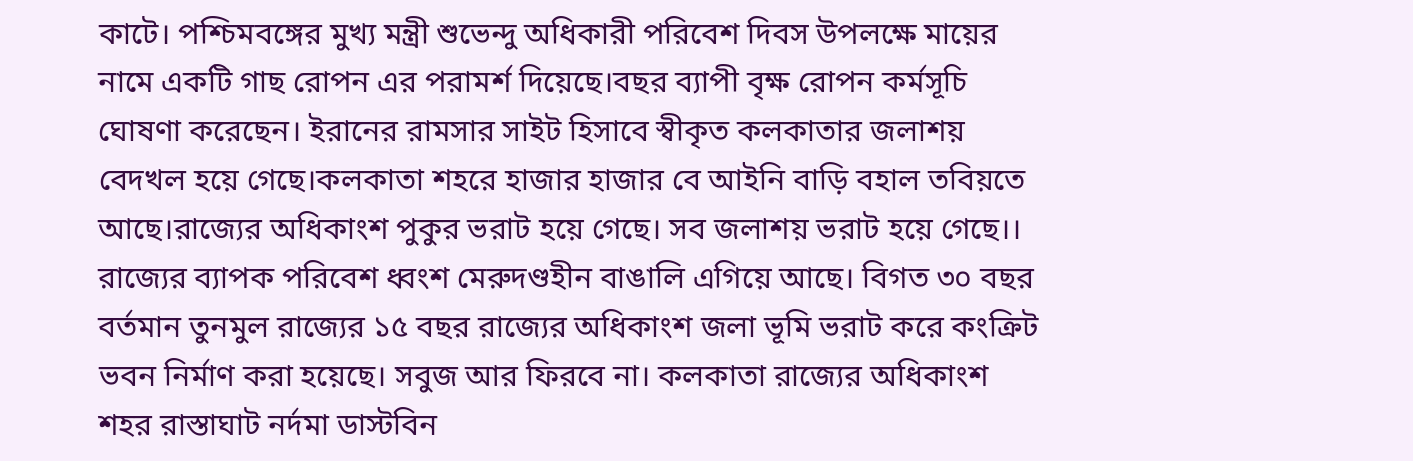কাটে। পশ্চিমবঙ্গের মুখ্য মন্ত্রী শুভেন্দু অধিকারী পরিবেশ দিবস উপলক্ষে মায়ের নামে একটি গাছ রোপন এর পরামর্শ দিয়েছে।বছর ব্যাপী বৃক্ষ রোপন কর্মসূচি ঘোষণা করেছেন। ইরানের রামসার সাইট হিসাবে স্বীকৃত কলকাতার জলাশয় বেদখল হয়ে গেছে।কলকাতা শহরে হাজার হাজার বে আইনি বাড়ি বহাল তবিয়তে আছে।রাজ্যের অধিকাংশ পুকুর ভরাট হয়ে গেছে। সব জলাশয় ভরাট হয়ে গেছে।। রাজ্যের ব্যাপক পরিবেশ ধ্বংশ মেরুদণ্ডহীন বাঙালি এগিয়ে আছে। বিগত ৩০ বছর বর্তমান তুনমুল রাজ্যের ১৫ বছর রাজ্যের অধিকাংশ জলা ভূমি ভরাট করে কংক্রিট ভবন নির্মাণ করা হয়েছে। সবুজ আর ফিরবে না। কলকাতা রাজ্যের অধিকাংশ শহর রাস্তাঘাট নর্দমা ডাস্টবিন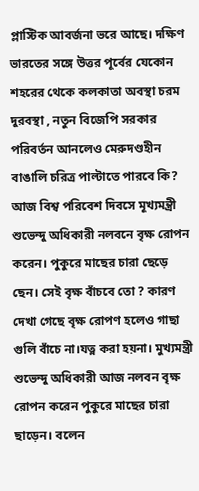প্লাস্টিক আবর্জনা ভরে আছে। দক্ষিণ ভারতের সঙ্গে উত্তর পূর্বের যেকোন শহরের থেকে কলকাতা অবস্থা চরম দুরবস্থা , নতুন বিজেপি সরকার পরিবর্তন আনলেও মেরুদণ্ডহীন বাঙালি চরিত্র পাল্টাতে পারবে কি? আজ বিশ্ব পরিবেশ দিবসে মূখ্যমন্ত্রী শুভেন্দু অধিকারী নলবনে বৃক্ষ রোপন করেন। পুকুরে মাছের চারা ছেড়ে ছেন। সেই বৃক্ষ বাঁচবে তো ? কারণ দেখা গেছে বৃক্ষ রোপণ হলেও গাছা গুলি বাঁচে না।যত্ন করা হয়না। মুখ্যমন্ত্রী শুভেন্দু অধিকারী আজ নলবন বৃক্ষ রোপন করেন পুকুরে মাছের চারা ছাড়েন। বলেন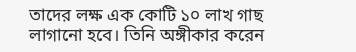তাদের লক্ষ এক কোটি ১০ লাখ গাছ লাগানো হবে। তিনি অঙ্গীকার করেন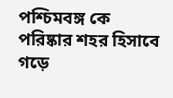পশ্চিমবঙ্গ কে পরিষ্কার শহর হিসাবে গড়ে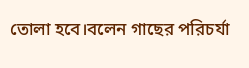তোলা হবে।বলেন গাছের পরিচর্যা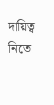দায়িত্ব নিতে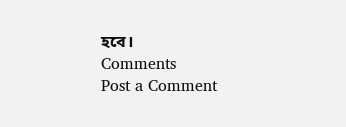হবে।
Comments
Post a Comment